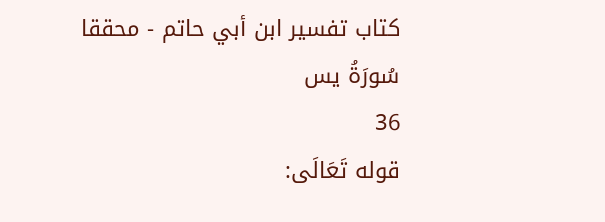كتاب تفسير ابن أبي حاتم - محققا
سُورَةُ يس
36
قوله تَعَالَى: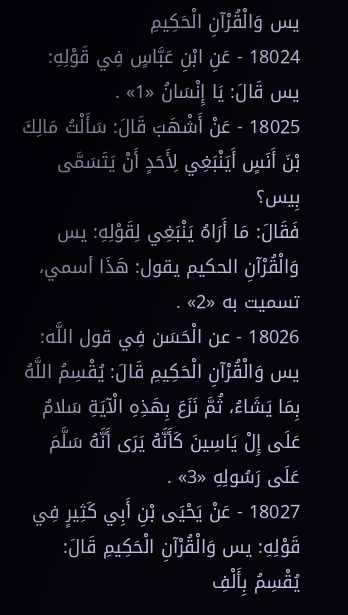يس وَالْقُرْآنِ الْحَكِيمِ
18024 - عَنِ ابْنِ عَبَّاسٍ فِي قَوْلِهِ: يس قَالَ: يَا إِنْسَانُ «1» .
18025 - عَنْ أَشْهَبَ قَالَ: سَأَلْتُ مَالِكَ بْنَ أَنَسٍ أَيَنْبَغِي لِأَحَدٍ أَنْ يَتَسَمَّى بِيس؟
فَقَالَ: مَا أَرَاهُ يَنْبَغِي لِقَوْلِهِ: يس وَالْقُرْآنِ الحكيم يقول: هَذَا أسمي، تسميت به «2» .
18026 - عن الْحَسَن فِي قول اللَّه: يس وَالْقُرْآنِ الْحَكِيمِ قَالَ: يُقْسِمُ اللَّهُ بِمَا يَشَاءُ، ثُمَّ نَزَعَ بِهَذِهِ الْآيَةِ سَلامٌ عَلَى إِلْ يَاسِينَ كَأَنَّهُ يَرَى أَنَّهُ سَلَّمَ عَلَى رَسُولِهِ «3» .
18027 - عَنْ يَحْيَى بْنِ أَبِي كَثِيرٍ فِي قَوْلِهِ: يس وَالْقُرْآنِ الْحَكِيمِ قَالَ: يُقْسِمُ بِأَلْفِ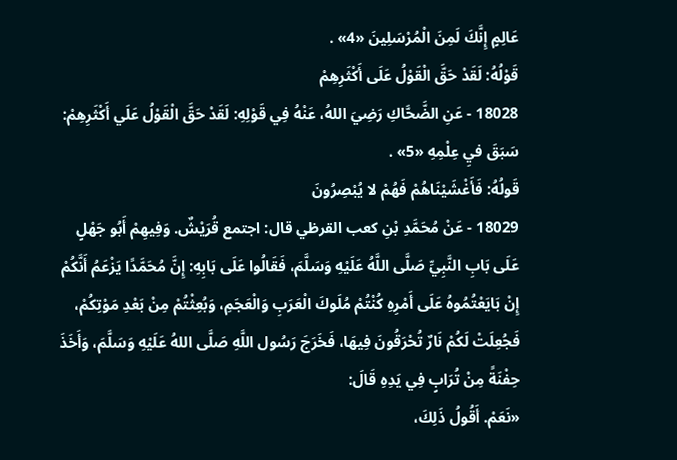عَالِمٍ إِنَّكَ لَمِنَ الْمُرْسَلِينَ «4» .
قَوْلُهُ: لَقَدْ حَقَّ الْقَوْلُ عَلَى أَكْثَرِهِمْ
18028 - عَنِ الضَّحَّاكِ رَضِيَ اللهُ، عَنْهُ فِي قَوْلِهِ: لَقَدْ حَقَّ الْقَوْلُ عَلَي أَكْثَرِهِمْ: سَبَقَ فيِ عِلْمِهِ «5» .
قَولُهُ: فَأَغْشَيْنَاهُمْ فَهُمْ لا يُبْصِرُونَ
18029 - عَنْ مُحَمَّدِ بْنِ كعب القرظي قال: اجتمع قُرَيْشٌ. وَفِيهِمْ أَبُو جَهْلٍ عَلَى بَابِ النَّبِيِّ صَلَّى اللَّهُ عَلَيْهِ وَسَلَّمَ، فَقَالُوا عَلَى بَابِهِ: إِنَّ مُحَمَّدًا يَزْعَمُ أَنَّكُمْ إِنْ بَايَعْتُمُوهُ عَلَى أَمْرِهِ كُنْتُمْ مُلَوكَ الْعَرَبِ وَالْعَجَمِ، وَبُعِثْتُمْ مِنْ بَعْدِ مَوْتِكُمْ، فَجُعِلَتْ لَكُمْ نَارٌ تُحْرَقُونَ فِيهَا، فَخَرَجَ رَسُول اللَّهِ صَلَّى اللهُ عَلَيْهِ وَسَلَّمَ، وَأَخَذَ حِفْنَةً مِنْ تُرَابٍ فِي يَدِهِ قَالَ:
«نَعَمْ. أَقُولُ ذَلِكَ،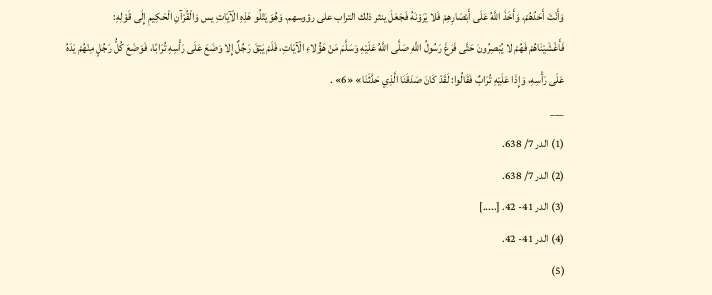وَأَنْتَ أَحَدُهُمْ، وَأَخَذَ اللَّهُ عَلَى أَبْصَارِهِمْ فَلا يَرَوْنَهُ فَجَعَلَ ينثر ذلك التراب على رؤوسهم، وَهُوَ يَتْلُو هَذِهِ الْآيَاتِ يس وَالْقُرْآنِ الْحَكِيمِ إِلَى قَوْلِهِ:
فَأَغْشَيْنَاهُمْ فَهُمْ لا يُبْصِرُونَ حَتَّى فَرَغَ رَسُولُ اللَّهِ صَلَّى اللَّهُ عَلَيْهِ وَسَلَّمَ مَنْ هَؤُلاءِ الْآيَاتِ، فَلَمْ يَبْقَ رَجُلٌ إِلا وَضَعَ عَلَى رَأْسِهِ تُرَابًا، فَوَضَعَ كُلُّ رَجُلٍ مِنْهُمْ يَدَهُ عَلَى رَأْسِهِ، وَإِذَا عَلَيْهِ تُرَابٌ فَقَالُوا: لَقَدْ كَانَ صَدَقَنَا الَّذِي حَدَّثَنَا» «6» .
___
(1) الدر 7/ 638.
(2) الدر 7/ 638.
(3) الدر 41- 42. [.....]
(4) الدر 41- 42.
(5)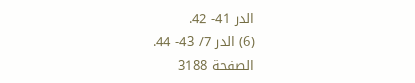الدر 41- 42.
(6) الدر 7/ 43- 44.
الصفحة 3188